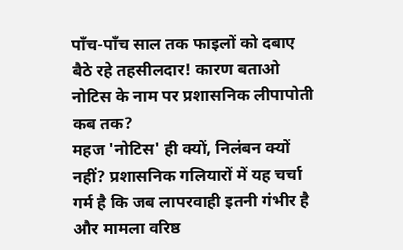पाँच-पाँच साल तक फाइलों को दबाए बैठे रहे तहसीलदार! कारण बताओ नोटिस के नाम पर प्रशासनिक लीपापोती कब तक?
महज 'नोटिस' ही क्यों, निलंबन क्यों नहीं? प्रशासनिक गलियारों में यह चर्चा गर्म है कि जब लापरवाही इतनी गंभीर है और मामला वरिष्ठ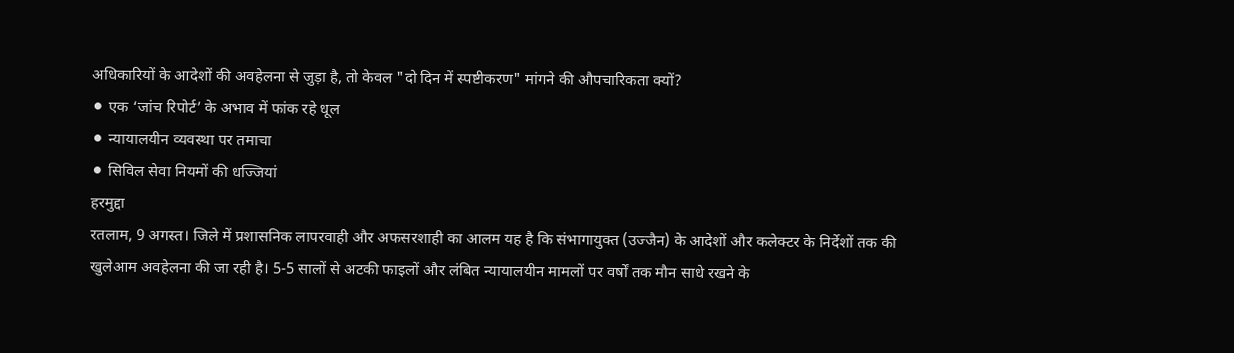अधिकारियों के आदेशों की अवहेलना से जुड़ा है, तो केवल "दो दिन में स्पष्टीकरण" मांगने की औपचारिकता क्यों?
⚫ एक ‘जांच रिपोर्ट’ के अभाव में फांक रहे धूल
⚫ न्यायालयीन व्यवस्था पर तमाचा
⚫ सिविल सेवा नियमों की धज्जियां
हरमुद्दा
रतलाम, 9 अगस्त। जिले में प्रशासनिक लापरवाही और अफसरशाही का आलम यह है कि संभागायुक्त (उज्जैन) के आदेशों और कलेक्टर के निर्देशों तक की खुलेआम अवहेलना की जा रही है। 5-5 सालों से अटकी फाइलों और लंबित न्यायालयीन मामलों पर वर्षों तक मौन साधे रखने के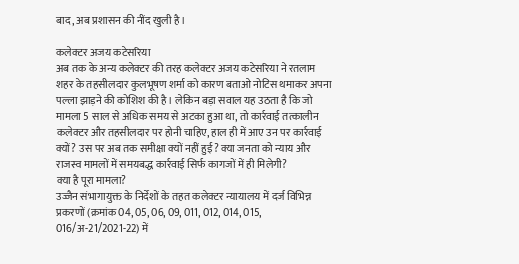बाद, अब प्रशासन की नींद खुली है।

कलेक्टर अजय कटेसरिया
अब तक के अन्य कलेक्टर की तरह कलेक्टर अजय कटेसरिया ने रतलाम शहर के तहसीलदार कुलभूषण शर्मा को कारण बताओ नोटिस थमाकर अपना पल्ला झाड़ने की कोशिश की है। लेकिन बड़ा सवाल यह उठता है कि जो मामला 5 साल से अधिक समय से अटका हुआ था, तो कार्रवाई तत्कालीन कलेक्टर और तहसीलदार पर होनी चाहिए, हाल ही में आए उन पर कार्रवाई क्यों? उस पर अब तक समीक्षा क्यों नहीं हुई? क्या जनता को न्याय और राजस्व मामलों में समयबद्ध कार्रवाई सिर्फ कागजों में ही मिलेगी?
क्या है पूरा मामला?
उज्जैन संभागायुक्त के निर्देशों के तहत कलेक्टर न्यायालय में दर्ज विभिन्न प्रकरणों (क्रमांक 04, 05, 06, 09, 011, 012, 014, 015, 016/अ-21/2021-22) में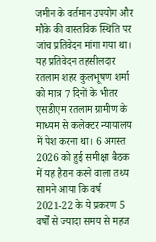जमीन के वर्तमान उपयोग और मौके की वास्तविक स्थिति पर जांच प्रतिवेदन मांगा गया था। यह प्रतिवेदन तहसीलदार रतलाम शहर कुलभूषण शर्मा को मात्र 7 दिनों के भीतर एसडीएम रतलाम ग्रामीण के माध्यम से कलेक्टर न्यायालय में पेश करना था। 6 अगस्त 2026 को हुई समीक्षा बैठक में यह हैरान करने वाला तथ्य सामने आया कि वर्ष 2021-22 के ये प्रकरण 5 वर्षों से ज्यादा समय से महज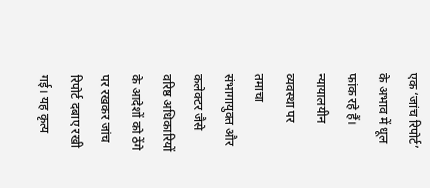एक ‘जांच रिपोर्ट’ के अभाव में धूल फांक रहे हैं।
न्यायालयीन व्यवस्था पर तमाचा
संभागायुक्त और कलेक्टर जैसे वरिष्ठ अधिकारियों के आदेशों को ठेंगे पर रखकर जांच रिपोर्ट दबाए रखी गई। यह कृत्य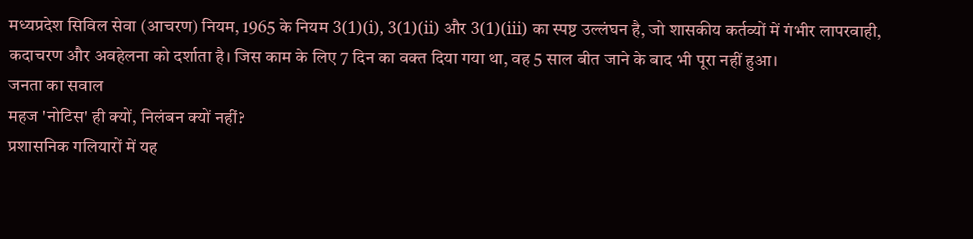मध्यप्रदेश सिविल सेवा (आचरण) नियम, 1965 के नियम 3(1)(i), 3(1)(ii) और 3(1)(iii) का स्पष्ट उल्लंघन है, जो शासकीय कर्तव्यों में गंभीर लापरवाही, कदाचरण और अवहेलना को दर्शाता है। जिस काम के लिए 7 दिन का वक्त दिया गया था, वह 5 साल बीत जाने के बाद भी पूरा नहीं हुआ।
जनता का सवाल
महज 'नोटिस' ही क्यों, निलंबन क्यों नहीं?
प्रशासनिक गलियारों में यह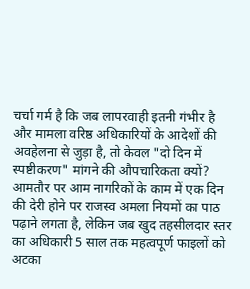चर्चा गर्म है कि जब लापरवाही इतनी गंभीर है और मामला वरिष्ठ अधिकारियों के आदेशों की अवहेलना से जुड़ा है, तो केवल "दो दिन में स्पष्टीकरण" मांगने की औपचारिकता क्यों? आमतौर पर आम नागरिकों के काम में एक दिन की देरी होने पर राजस्व अमला नियमों का पाठ पढ़ाने लगता है, लेकिन जब खुद तहसीलदार स्तर का अधिकारी 5 साल तक महत्वपूर्ण फाइलों को अटका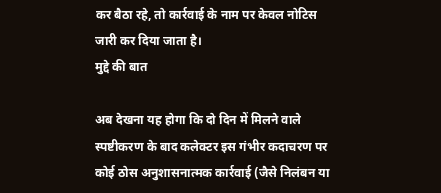कर बैठा रहे, तो कार्रवाई के नाम पर केवल नोटिस जारी कर दिया जाता है।
मुद्दे की बात

अब देखना यह होगा कि दो दिन में मिलने वाले स्पष्टीकरण के बाद कलेक्टर इस गंभीर कदाचरण पर कोई ठोस अनुशासनात्मक कार्रवाई (जैसे निलंबन या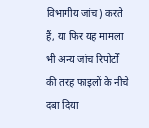विभागीय जांच) करते हैं, या फिर यह मामला भी अन्य जांच रिपोर्टों की तरह फाइलों के नीचे दबा दिया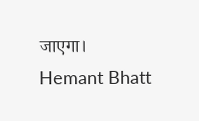जाएगा।
Hemant Bhatt